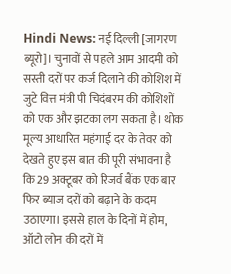Hindi News: नई दिल्ली [जागरण ब्यूरो]। चुनावों से पहले आम आदमी को सस्ती दरों पर कर्ज दिलाने की कोशिश में जुटे वित्त मंत्री पी चिदंबरम की कोशिशों को एक और झटका लग सकता है। थोक मूल्य आधारित महंगाई दर के तेवर को देखते हुए इस बात की पूरी संभावना है कि 29 अक्टूबर को रिजर्व बैंक एक बार फिर ब्याज दरों को बढ़ाने के कदम उठाएगा। इससे हाल के दिनों में होम, ऑटो लोन की दरों में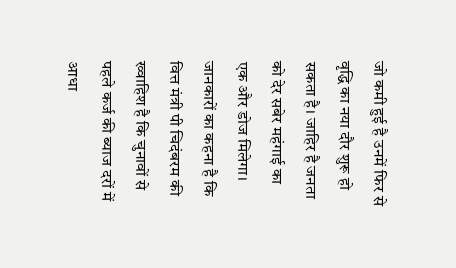जो कमी हुई है उनमें फिर से वृद्धि का नया दौर शुरू हो सकता है। जाहिर है जनता को देर सबेर महंगाई का एक और डोज मिलेगा।
जानकारों का कहना है कि वित्त मंत्री पी चिदंबरम की ख्वाहिश है कि चुनावों से पहले कर्ज की ब्याज दरों में आधा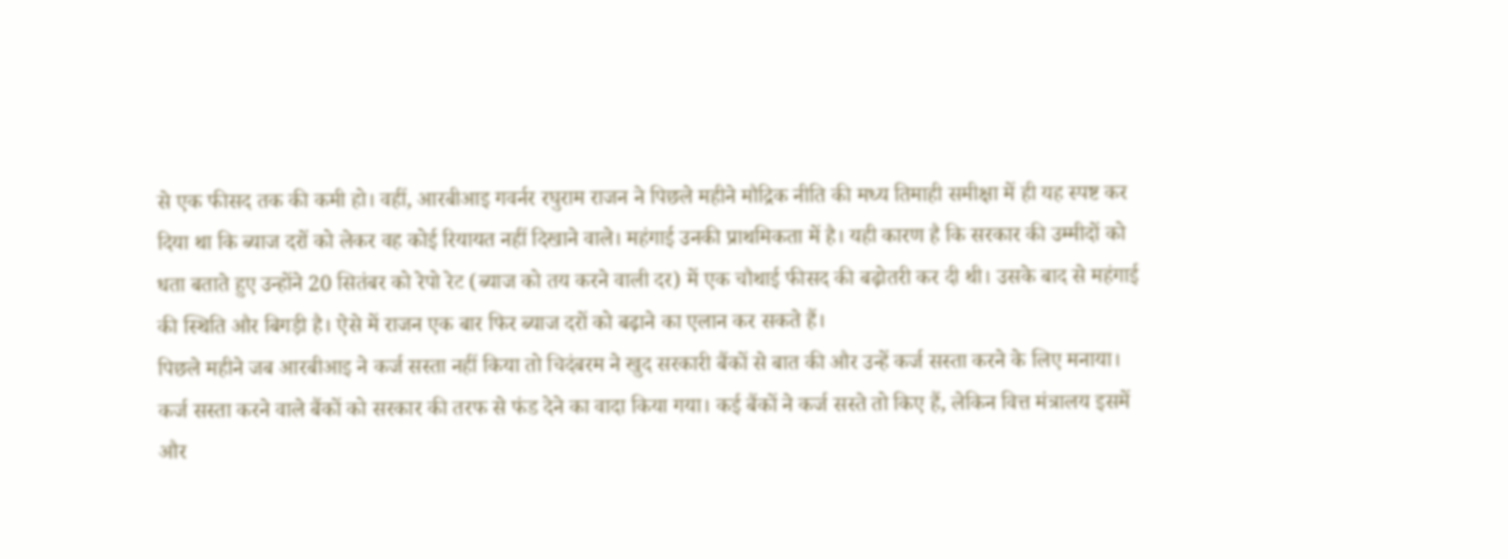से एक फीसद तक की कमी हो। वहीं, आरबीआइ गवर्नर रघुराम राजन ने पिछले महीने मौद्रिक नीति की मध्य तिमाही समीक्षा में ही यह स्पष्ट कर दिया था कि ब्याज दरों को लेकर वह कोई रियायत नहीं दिखाने वाले। महंगाई उनकी प्राथमिकता में है। यही कारण है कि सरकार की उम्मीदों को धता बताते हुए उन्होंने 20 सितंबर को रेपो रेट (ब्याज को तय करने वाली दर) में एक चौथाई फीसद की बढ़ोतरी कर दी थी। उसके बाद से महंगाई की स्थिति और बिगड़ी है। ऐसे में राजन एक बार फिर ब्याज दरों को बढ़ाने का एलान कर सकते हैं।
पिछले महीने जब आरबीआइ ने कर्ज सस्ता नहीं किया तो चिदंबरम ने खुद सरकारी बैंकों से बात की और उन्हें कर्ज सस्ता करने के लिए मनाया। कर्ज सस्ता करने वाले बैंकों को सरकार की तरफ से फंड देने का वादा किया गया। कई बैंकों ने कर्ज सस्ते तो किए हैं, लेकिन वित्त मंत्रालय इसमें और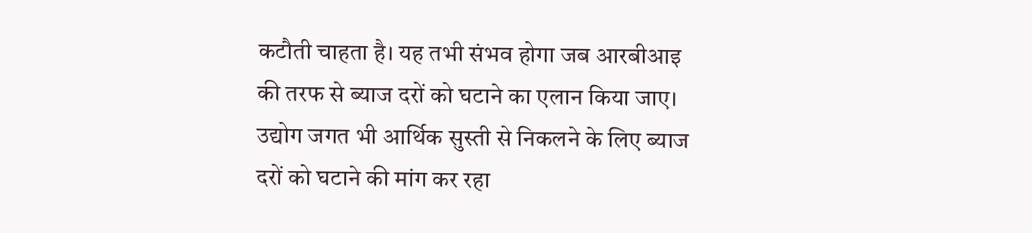कटौती चाहता है। यह तभी संभव होगा जब आरबीआइ की तरफ से ब्याज दरों को घटाने का एलान किया जाए। उद्योग जगत भी आर्थिक सुस्ती से निकलने के लिए ब्याज दरों को घटाने की मांग कर रहा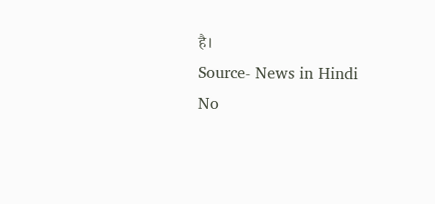है।
Source- News in Hindi
No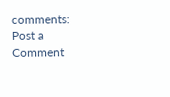comments:
Post a Comment